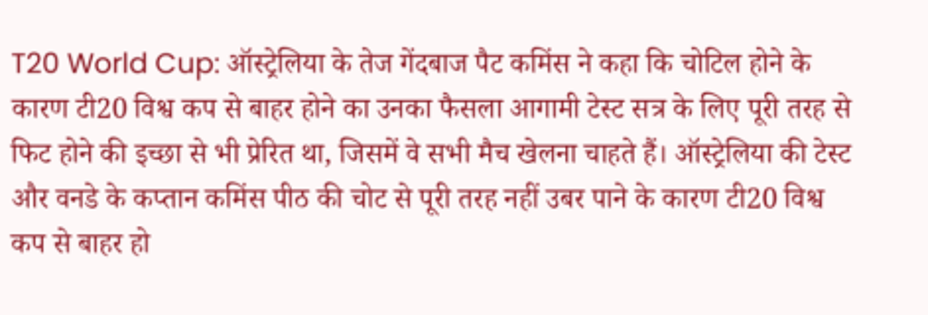T20 World Cup: ऑस्ट्रेलिया के तेज गेंदबाज पैट कमिंस ने कहा कि चोटिल होने के कारण टी20 विश्व कप से बाहर होने का उनका फैसला आगामी टेस्ट सत्र के लिए पूरी तरह से फिट होने की इच्छा से भी प्रेरित था, जिसमें वे सभी मैच खेलना चाहते हैं। ऑस्ट्रेलिया की टेस्ट और वनडे के कप्तान कमिंस पीठ की चोट से पूरी तरह नहीं उबर पाने के कारण टी20 विश्व कप से बाहर हो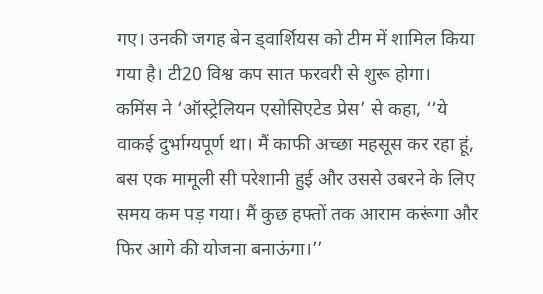गए। उनकी जगह बेन ड्वार्शियस को टीम में शामिल किया गया है। टी20 विश्व कप सात फरवरी से शुरू होगा।
कमिंस ने ‘ऑस्ट्रेलियन एसोसिएटेड प्रेस’ से कहा, ‘‘ये वाकई दुर्भाग्यपूर्ण था। मैं काफी अच्छा महसूस कर रहा हूं, बस एक मामूली सी परेशानी हुई और उससे उबरने के लिए समय कम पड़ गया। मैं कुछ हफ्तों तक आराम करूंगा और फिर आगे की योजना बनाऊंगा।’’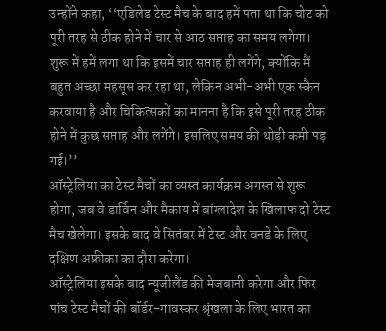उन्होंने कहा, ‘‘एडिलेड टेस्ट मैच के बाद हमें पता था कि चोट को पूरी तरह से ठीक होने में चार से आठ सप्ताह का समय लगेगा। शुरू में हमें लगा था कि इसमें चार सप्ताह ही लगेंगे, क्योंकि मैं बहुत अच्छा महसूस कर रहा था, लेकिन अभी-अभी एक स्कैन करवाया है और चिकित्सकों का मानना है कि इसे पूरी तरह ठीक होने में कुछ सप्ताह और लगेंगे। इसलिए समय की थोड़ी कमी पड़ गई।’’
ऑस्ट्रेलिया का टेस्ट मैचों का व्यस्त कार्यक्रम अगस्त से शुरू होगा, जब वे डार्विन और मैकाय में बांग्लादेश के खिलाफ दो टेस्ट मैच खेलेगा। इसके बाद वे सितंबर में टेस्ट और वनडे के लिए दक्षिण अफ्रीका का दौरा करेगा।
ऑस्ट्रेलिया इसके बाद न्यूजीलैंड की मेजबानी करेगा और फिर पांच टेस्ट मैचों की बॉर्डर-गावस्कर श्रृंखला के लिए भारत का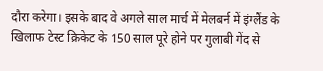दौरा करेगा। इसके बाद वे अगले साल मार्च में मेलबर्न में इंग्लैंड के खिलाफ टेस्ट क्रिकेट के 150 साल पूरे होने पर गुलाबी गेंद से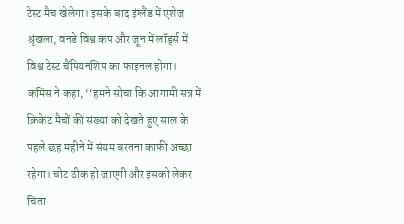टेस्ट मैच खेलेगा। इसके बाद इंग्लैंड में एशेज श्रृंखला, वनडे विश्व कप और जून में लॉर्ड्स में विश्व टेस्ट चैंपियनशिप का फाइनल होगा।
कमिंस ने कहा, ‘‘हमने सोचा कि आगामी सत्र में क्रिकेट मैचों की संख्या को देखते हुए साल के पहले छह महीने में संयम बरतना काफी अच्छा रहेगा। चोट ठीक हो जाएगी और इसको लेकर चिंता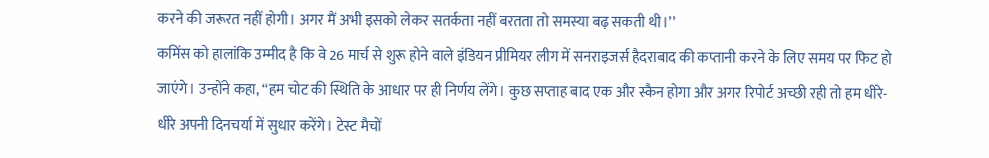करने की जरूरत नहीं होगी। अगर मैं अभी इसको लेकर सतर्कता नहीं बरतता तो समस्या बढ़ सकती थी।’’
कमिंस को हालांकि उम्मीद है कि वे 26 मार्च से शुरू होने वाले इंडियन प्रीमियर लीग में सनराइजर्स हैदराबाद की कप्तानी करने के लिए समय पर फिट हो जाएंगे। उन्होंने कहा, ‘‘हम चोट की स्थिति के आधार पर ही निर्णय लेंगे। कुछ सप्ताह बाद एक और स्कैन होगा और अगर रिपोर्ट अच्छी रही तो हम धीरे-धीरे अपनी दिनचर्या में सुधार करेंगे। टेस्ट मैचों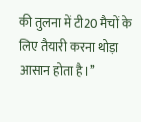की तुलना में टी20 मैचों के लिए तैयारी करना थोड़ा आसान होता है।’’